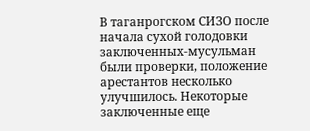В таганрогском СИЗО после начала сухой голодовки заключенных-мусульман были проверки, положение арестантов несколько улучшилось. Некоторые заключенные еще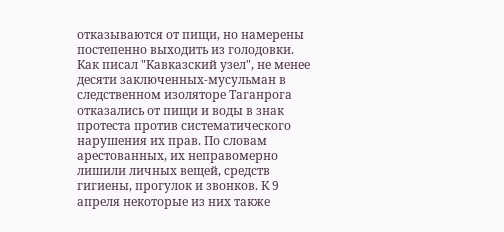отказываются от пищи, но намерены постепенно выходить из голодовки.
Как писал "Кавказский узел", не менее десяти заключенных-мусульман в следственном изоляторе Таганрога отказались от пищи и воды в знак протеста против систематического нарушения их прав. По словам арестованных, их неправомерно лишили личных вещей, средств гигиены, прогулок и звонков. К 9 апреля некоторые из них также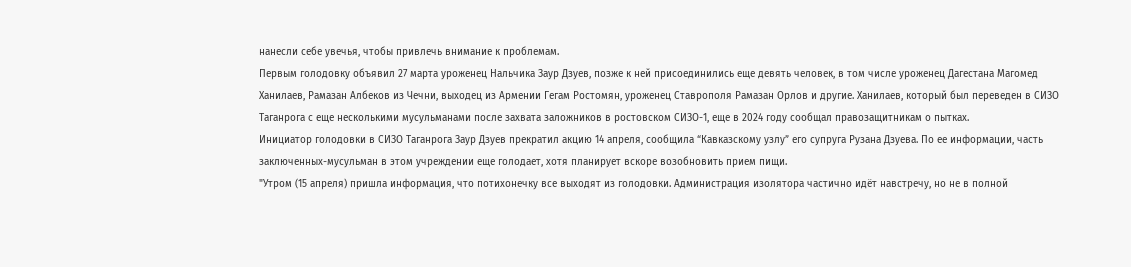нанесли себе увечья, чтобы привлечь внимание к проблемам.
Первым голодовку объявил 27 марта уроженец Нальчика Заур Дзуев, позже к ней присоединились еще девять человек, в том числе уроженец Дагестана Магомед Ханилаев, Рамазан Албеков из Чечни, выходец из Армении Гегам Ростомян, уроженец Ставрополя Рамазан Орлов и другие. Ханилаев, который был переведен в СИЗО Таганрога с еще несколькими мусульманами после захвата заложников в ростовском СИЗО-1, еще в 2024 году сообщал правозащитникам о пытках.
Инициатор голодовки в СИЗО Таганрога Заур Дзуев прекратил акцию 14 апреля, сообщила “Кавказскому узлу” его супруга Рузана Дзуева. По ее информации, часть заключенных-мусульман в этом учреждении еще голодает, хотя планирует вскоре возобновить прием пищи.
"Утром (15 апреля) пришла информация, что потихонечку все выходят из голодовки. Администрация изолятора частично идёт навстречу, но не в полной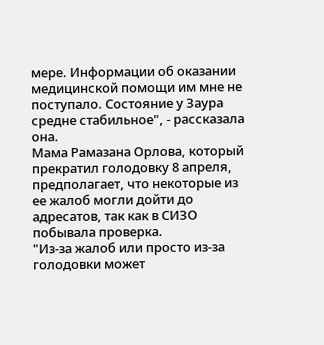мере. Информации об оказании медицинской помощи им мне не поступало. Состояние у Заура средне стабильное", - рассказала она.
Мама Рамазана Орлова, который прекратил голодовку 8 апреля, предполагает, что некоторые из ее жалоб могли дойти до адресатов, так как в СИЗО побывала проверка.
"Из-за жалоб или просто из-за голодовки может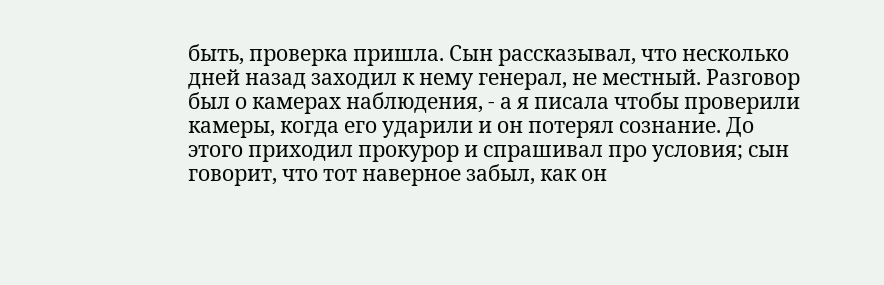быть, проверка пришла. Сын рассказывал, что несколько дней назад заходил к нему генерал, не местный. Разговор был о камерах наблюдения, - а я писала чтобы проверили камеры, когда его ударили и он потерял сознание. До этого приходил прокурор и спрашивал про условия; сын говорит, что тот наверное забыл, как он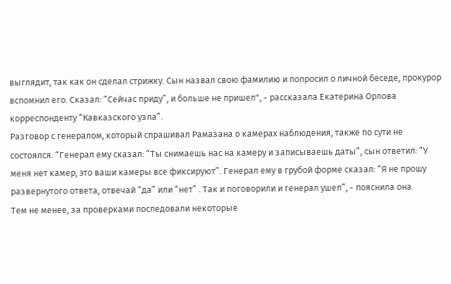выглядит, так как он сделал стрижку. Сын назвал свою фамилию и попросил о личной беседе, прокурор вспомнил его. Сказал: “Сейчас приду”, и больше не пришел", - рассказала Екатерина Орлова корреспонденту “Кавказского узла”.
Разговор с генералом, который спрашивал Рамазана о камерах наблюдения, также по сути не состоялся. “Генерал ему сказал: “Ты снимаешь нас на камеру и записываешь даты”, сын ответил: “У меня нет камер, это ваши камеры все фиксируют”. Генерал ему в грубой форме сказал: “Я не прошу развернутого ответа, отвечай “да” или “нет” . Так и поговорили и генерал ушел”, - пояснила она.
Тем не менее, за проверками последовали некоторые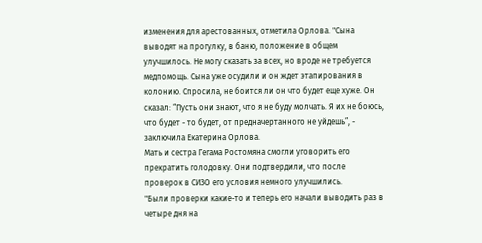изменения для арестованных, отметила Орлова. "Сына выводят на прогулку, в баню, положение в общем улучшилось. Не могу сказать за всех, но вроде не требуется медпомощь. Сына уже осудили и он ждет этапирования в колонию. Спросила, не боится ли он что будет еще хуже. Он сказал: “Пусть они знают, что я не буду молчать. Я их не боюсь, что будет - то будет, от предначертанного не уйдешь”, - заключила Екатерина Орлова.
Мать и сестра Гегама Ростомяна смогли уговорить его прекратить голодовку. Они подтвердили, что после проверок в СИЗО его условия немного улучшились.
"Были проверки какие-то и теперь его начали выводить раз в четыре дня на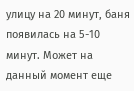улицу на 20 минут, баня появилась на 5-10 минут. Может на данный момент еще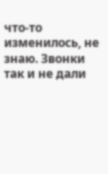что-то изменилось, не знаю. Звонки так и не дали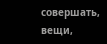совершать, вещи,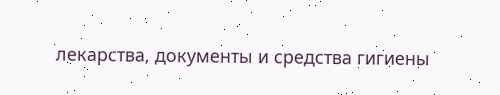лекарства, документы и средства гигиены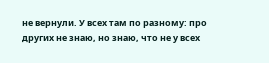не вернули. У всех там по разному: про других не знаю, но знаю, что не у всех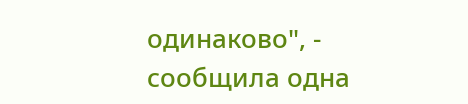одинаково", - сообщила одна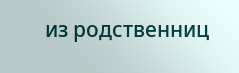из родственниц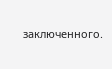заключенного.